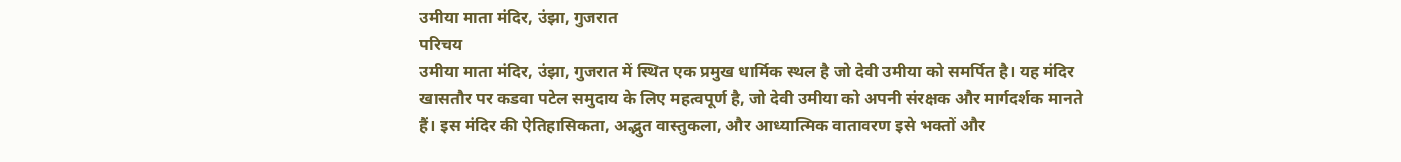उमीया माता मंदिर, उंझा, गुजरात
परिचय
उमीया माता मंदिर, उंझा, गुजरात में स्थित एक प्रमुख धार्मिक स्थल है जो देवी उमीया को समर्पित है। यह मंदिर खासतौर पर कडवा पटेल समुदाय के लिए महत्वपूर्ण है, जो देवी उमीया को अपनी संरक्षक और मार्गदर्शक मानते हैं। इस मंदिर की ऐतिहासिकता, अद्भुत वास्तुकला, और आध्यात्मिक वातावरण इसे भक्तों और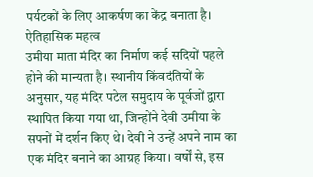पर्यटकों के लिए आकर्षण का केंद्र बनाता है।
ऐतिहासिक महत्व
उमीया माता मंदिर का निर्माण कई सदियों पहले होने की मान्यता है। स्थानीय किंवदंतियों के अनुसार, यह मंदिर पटेल समुदाय के पूर्वजों द्वारा स्थापित किया गया था, जिन्होंने देवी उमीया के सपनों में दर्शन किए थे। देवी ने उन्हें अपने नाम का एक मंदिर बनाने का आग्रह किया। वर्षों से, इस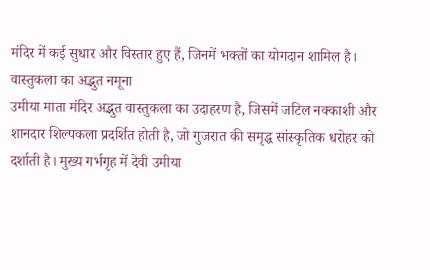मंदिर में कई सुधार और विस्तार हुए हैं, जिनमें भक्तों का योगदान शामिल है।
वास्तुकला का अद्भुत नमूना
उमीया माता मंदिर अद्भुत वास्तुकला का उदाहरण है, जिसमें जटिल नक्काशी और शानदार शिल्पकला प्रदर्शित होती है, जो गुजरात की समृद्ध सांस्कृतिक धरोहर को दर्शाती है। मुख्य गर्भगृह में देवी उमीया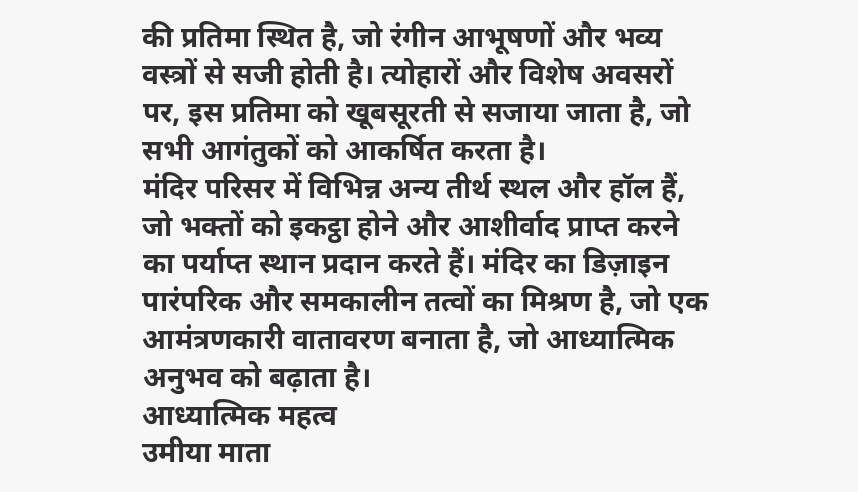की प्रतिमा स्थित है, जो रंगीन आभूषणों और भव्य वस्त्रों से सजी होती है। त्योहारों और विशेष अवसरों पर, इस प्रतिमा को खूबसूरती से सजाया जाता है, जो सभी आगंतुकों को आकर्षित करता है।
मंदिर परिसर में विभिन्न अन्य तीर्थ स्थल और हॉल हैं, जो भक्तों को इकट्ठा होने और आशीर्वाद प्राप्त करने का पर्याप्त स्थान प्रदान करते हैं। मंदिर का डिज़ाइन पारंपरिक और समकालीन तत्वों का मिश्रण है, जो एक आमंत्रणकारी वातावरण बनाता है, जो आध्यात्मिक अनुभव को बढ़ाता है।
आध्यात्मिक महत्व
उमीया माता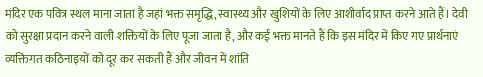मंदिर एक पवित्र स्थल माना जाता है जहां भक्त समृद्धि, स्वास्थ्य और खुशियों के लिए आशीर्वाद प्राप्त करने आते हैं। देवी को सुरक्षा प्रदान करने वाली शक्तियों के लिए पूजा जाता है, और कई भक्त मानते हैं कि इस मंदिर में किए गए प्रार्थनाएं व्यक्तिगत कठिनाइयों को दूर कर सकती हैं और जीवन में शांति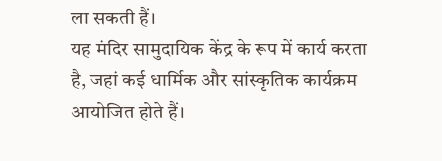ला सकती हैं।
यह मंदिर सामुदायिक केंद्र के रूप में कार्य करता है, जहां कई धार्मिक और सांस्कृतिक कार्यक्रम आयोजित होते हैं।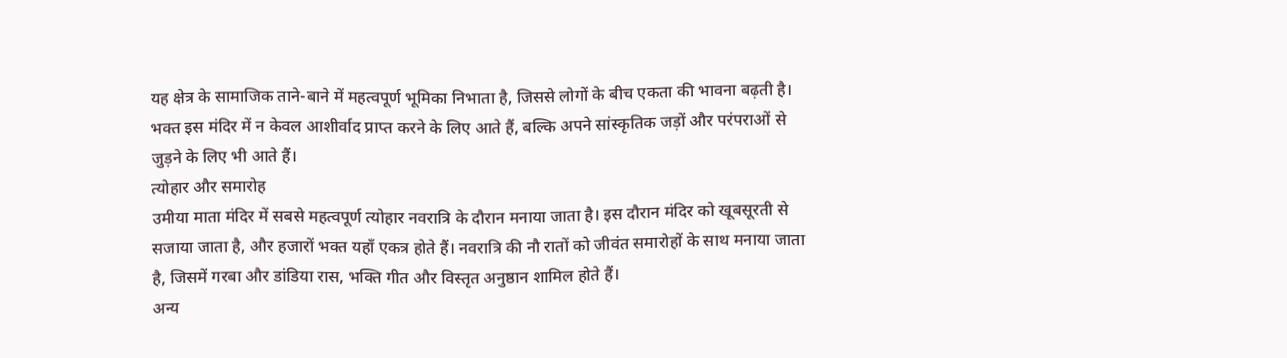यह क्षेत्र के सामाजिक ताने-बाने में महत्वपूर्ण भूमिका निभाता है, जिससे लोगों के बीच एकता की भावना बढ़ती है। भक्त इस मंदिर में न केवल आशीर्वाद प्राप्त करने के लिए आते हैं, बल्कि अपने सांस्कृतिक जड़ों और परंपराओं से जुड़ने के लिए भी आते हैं।
त्योहार और समारोह
उमीया माता मंदिर में सबसे महत्वपूर्ण त्योहार नवरात्रि के दौरान मनाया जाता है। इस दौरान मंदिर को खूबसूरती से सजाया जाता है, और हजारों भक्त यहाँ एकत्र होते हैं। नवरात्रि की नौ रातों को जीवंत समारोहों के साथ मनाया जाता है, जिसमें गरबा और डांडिया रास, भक्ति गीत और विस्तृत अनुष्ठान शामिल होते हैं।
अन्य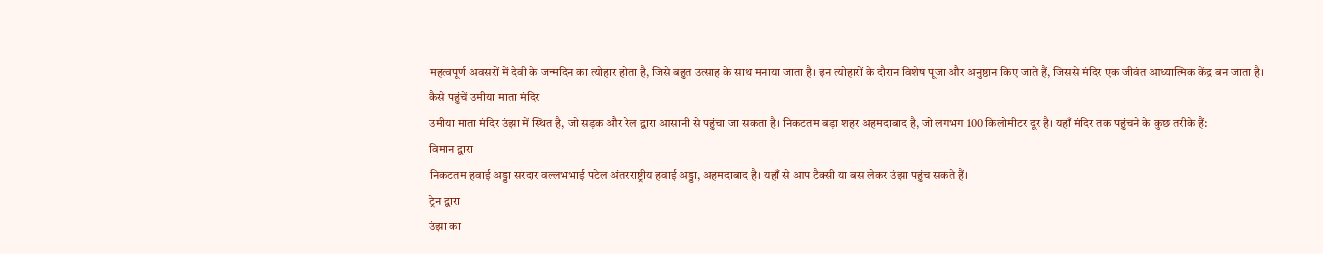महत्वपूर्ण अवसरों में देवी के जन्मदिन का त्योहार होता है, जिसे बहुत उत्साह के साथ मनाया जाता है। इन त्योहारों के दौरान विशेष पूजा और अनुष्ठान किए जाते हैं, जिससे मंदिर एक जीवंत आध्यात्मिक केंद्र बन जाता है।
कैसे पहुंचें उमीया माता मंदिर
उमीया माता मंदिर उंझा में स्थित है, जो सड़क और रेल द्वारा आसानी से पहुंचा जा सकता है। निकटतम बड़ा शहर अहमदाबाद है, जो लगभग 100 किलोमीटर दूर है। यहाँ मंदिर तक पहुंचने के कुछ तरीके हैं:
विमान द्वारा
निकटतम हवाई अड्डा सरदार वल्लभभाई पटेल अंतरराष्ट्रीय हवाई अड्डा, अहमदाबाद है। यहाँ से आप टैक्सी या बस लेकर उंझा पहुंच सकते हैं।
ट्रेन द्वारा
उंझा का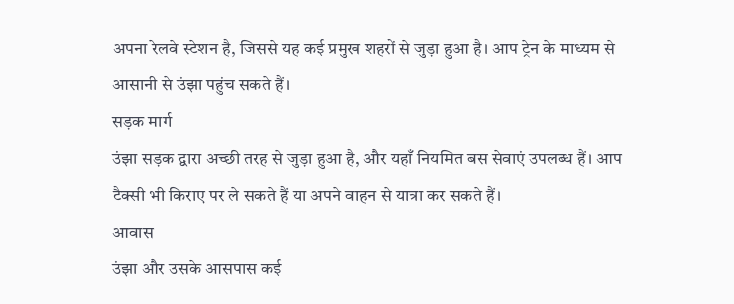अपना रेलवे स्टेशन है, जिससे यह कई प्रमुख शहरों से जुड़ा हुआ है। आप ट्रेन के माध्यम से आसानी से उंझा पहुंच सकते हैं।
सड़क मार्ग
उंझा सड़क द्वारा अच्छी तरह से जुड़ा हुआ है, और यहाँ नियमित बस सेवाएं उपलब्ध हैं। आप टैक्सी भी किराए पर ले सकते हैं या अपने वाहन से यात्रा कर सकते हैं।
आवास
उंझा और उसके आसपास कई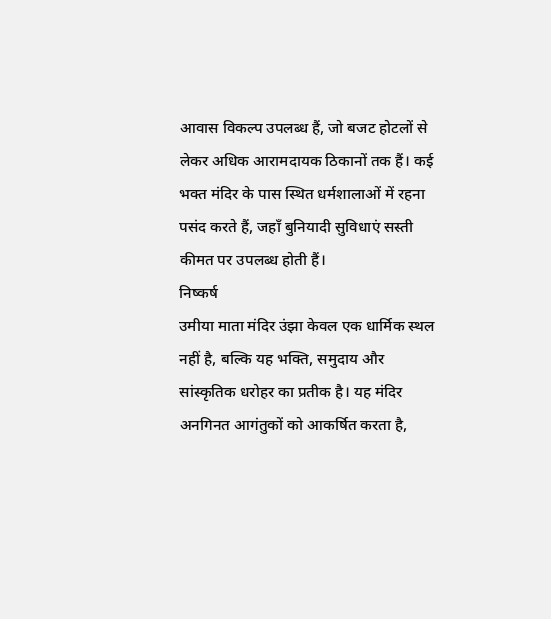आवास विकल्प उपलब्ध हैं, जो बजट होटलों से लेकर अधिक आरामदायक ठिकानों तक हैं। कई भक्त मंदिर के पास स्थित धर्मशालाओं में रहना पसंद करते हैं, जहाँ बुनियादी सुविधाएं सस्ती कीमत पर उपलब्ध होती हैं।
निष्कर्ष
उमीया माता मंदिर उंझा केवल एक धार्मिक स्थल नहीं है, बल्कि यह भक्ति, समुदाय और सांस्कृतिक धरोहर का प्रतीक है। यह मंदिर अनगिनत आगंतुकों को आकर्षित करता है,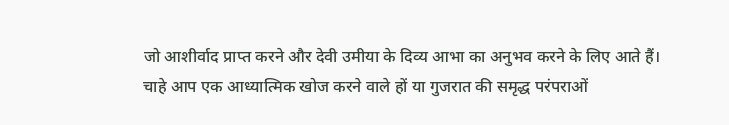जो आशीर्वाद प्राप्त करने और देवी उमीया के दिव्य आभा का अनुभव करने के लिए आते हैं। चाहे आप एक आध्यात्मिक खोज करने वाले हों या गुजरात की समृद्ध परंपराओं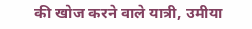की खोज करने वाले यात्री, उमीया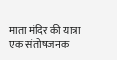माता मंदिर की यात्रा एक संतोषजनक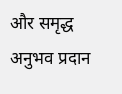और समृद्ध अनुभव प्रदान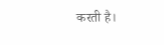करती है।